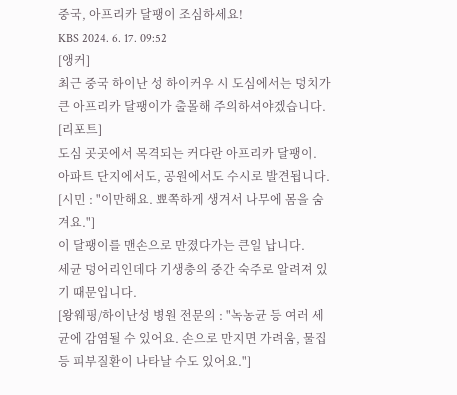중국, 아프리카 달팽이 조심하세요!
KBS 2024. 6. 17. 09:52
[앵커]
최근 중국 하이난 성 하이커우 시 도심에서는 덩치가 큰 아프리카 달팽이가 출몰해 주의하셔야겠습니다.
[리포트]
도심 곳곳에서 목격되는 커다란 아프리카 달팽이.
아파트 단지에서도, 공원에서도 수시로 발견됩니다.
[시민 : "이만해요. 뾰쪽하게 생겨서 나무에 몸을 숨겨요."]
이 달팽이를 맨손으로 만졌다가는 큰일 납니다.
세균 덩어리인데다 기생충의 중간 숙주로 알려져 있기 때문입니다.
[왕웨핑/하이난성 병원 전문의 : "녹농균 등 여러 세균에 감염될 수 있어요. 손으로 만지면 가려움, 물집 등 피부질환이 나타날 수도 있어요."]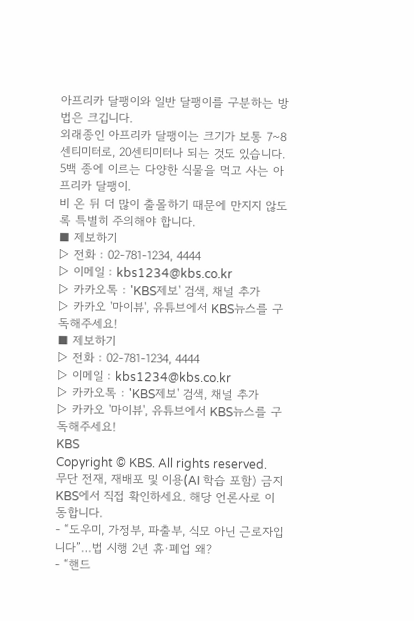아프리카 달팽이와 일반 달팽이를 구분하는 방법은 크깁니다.
외래종인 아프리카 달팽이는 크기가 보통 7~8센티미터로, 20센티미터나 되는 것도 있습니다.
5백 종에 이르는 다양한 식물을 먹고 사는 아프리카 달팽이.
비 온 뒤 더 많이 출몰하기 때문에 만지지 않도록 특별히 주의해야 합니다.
■ 제보하기
▷ 전화 : 02-781-1234, 4444
▷ 이메일 : kbs1234@kbs.co.kr
▷ 카카오톡 : 'KBS제보' 검색, 채널 추가
▷ 카카오 '마이뷰', 유튜브에서 KBS뉴스를 구독해주세요!
■ 제보하기
▷ 전화 : 02-781-1234, 4444
▷ 이메일 : kbs1234@kbs.co.kr
▷ 카카오톡 : 'KBS제보' 검색, 채널 추가
▷ 카카오 '마이뷰', 유튜브에서 KBS뉴스를 구독해주세요!
KBS
Copyright © KBS. All rights reserved. 무단 전재, 재배포 및 이용(AI 학습 포함) 금지
KBS에서 직접 확인하세요. 해당 언론사로 이동합니다.
- “도우미, 가정부, 파출부, 식모 아닌 근로자입니다”…법 시행 2년 휴·폐업 왜?
- “핸드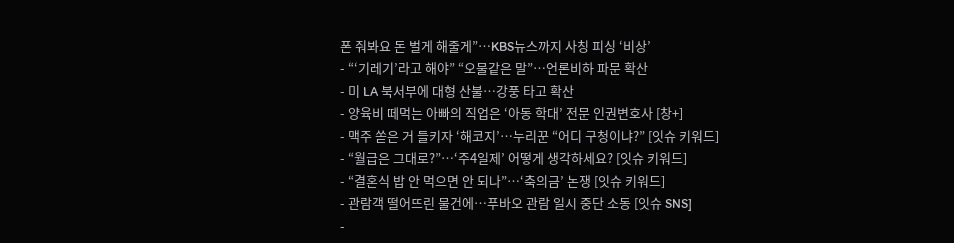폰 줘봐요 돈 벌게 해줄게”…KBS뉴스까지 사칭 피싱 ‘비상’
- “‘기레기’라고 해야” “오물같은 말”…언론비하 파문 확산
- 미 LA 북서부에 대형 산불…강풍 타고 확산
- 양육비 떼먹는 아빠의 직업은 ‘아동 학대’ 전문 인권변호사 [창+]
- 맥주 쏟은 거 들키자 ‘해코지’…누리꾼 “어디 구청이냐?” [잇슈 키워드]
- “월급은 그대로?”…‘주4일제’ 어떻게 생각하세요? [잇슈 키워드]
- “결혼식 밥 안 먹으면 안 되나”…‘축의금’ 논쟁 [잇슈 키워드]
- 관람객 떨어뜨린 물건에…푸바오 관람 일시 중단 소동 [잇슈 SNS]
-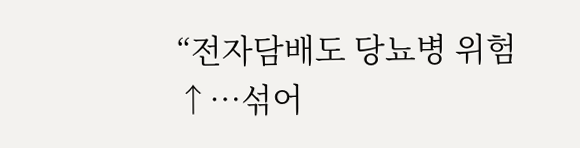“전자담배도 당뇨병 위험↑…섞어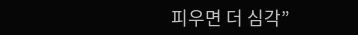피우면 더 심각”